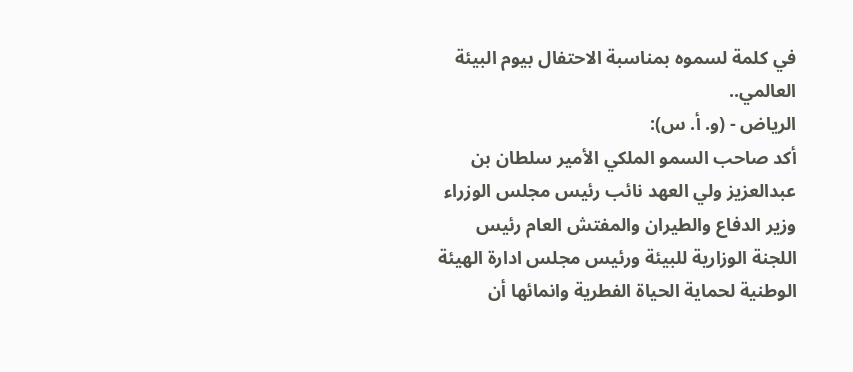في كلمة لسموه بمناسبة الاحتفال بيوم البيئة العالمي..
الرياض - (و. أ. س):
أكد صاحب السمو الملكي الأمير سلطان بن عبدالعزيز ولي العهد نائب رئيس مجلس الوزراء وزير الدفاع والطيران والمفتش العام رئيس اللجنة الوزارية للبيئة ورئيس مجلس ادارة الهيئة الوطنية لحماية الحياة الفطرية وانمائها أن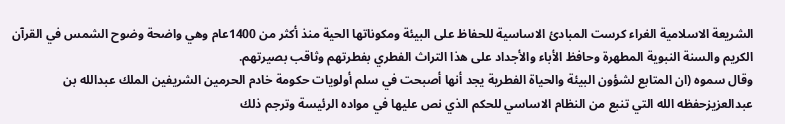الشريعة الاسلامية الغراء كرست المبادئ الاساسية للحفاظ على البيئة ومكوناتها الحية منذ أكثر من 1400عام وهي واضحة وضوح الشمس في القرآن الكريم والسنة النبوية المطهرة وحافظ الأباء والأجداد على هذا التراث الفطري بفطرتهم وثاقب بصيرتهم.
وقال سموه (ان المتابع لشؤون البيئة والحياة الفطرية يجد أنها أصبحت في سلم أولويات حكومة خادم الحرمين الشريفين الملك عبدالله بن عبدالعزيزحفظه الله التي تنبع من النظام الاساسي للحكم الذي نص عليها في مواده الرئيسة وترجم ذلك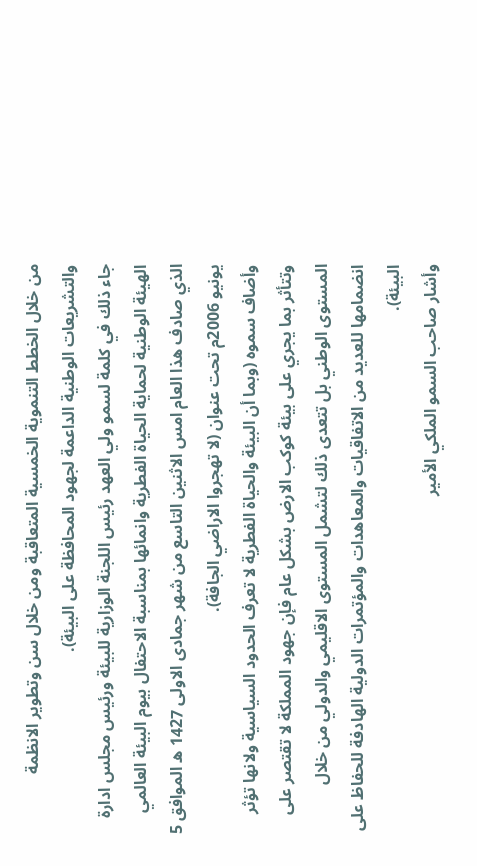من خلال الخطط التنموية الخمسية المتعاقبة ومن خلال سن وتطوير الانظمة والتشريعات الوطنية الداعمة لجهود المحافظة على البيئة).
جاء ذلك في كلمة لسمو ولي العهد رئيس اللجنة الوزارية للبيئة ورئيس مجلس ادارة الهيئة الوطنية لحماية الحياة الفطرية وانمائها بمناسبة الاحتفال بيوم البيئة العالمي الذي صادف هذا العام امس الاثنين التاسع من شهر جمادى الاولى 1427 ه الموافق 5 يونيو 2006م تحت عنوان (لا تهجروا الاراضي الجافة).
وأضاف سموه (وبما أن البيئة والحياة الفطرية لا تعرف الحدود السياسية ولانها تؤثر وتتأثر بما يجري على بيئة كوكب الارض بشكل عام فإن جهود المملكة لا تقتصر على المستوى الوطني بل تتعدى ذلك لتشمل المستوى الاقليمي والدولي من خلال انضمامها للعديد من الاتفاقيات والمعاهدات والمؤتمرات الدولية الهادفة للحفاظ على البيئة).
وأشار صاحب السمو الملكي الأمير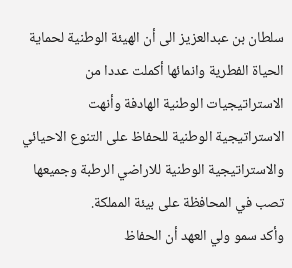سلطان بن عبدالعزيز الى أن الهيئة الوطنية لحماية الحياة الفطرية وانمائها أكملت عددا من الاستراتيجيات الوطنية الهادفة وأنهت الاستراتيجية الوطنية للحفاظ على التنوع الاحيائي والاستراتيجية الوطنية للاراضي الرطبة وجميعها تصب في المحافظة على بيئة المملكة.
وأكد سمو ولي العهد أن الحفاظ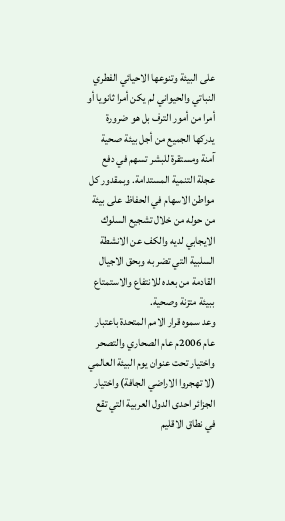على البيئة وتنوعها الاحيائي الفطري النباتي والحيواني لم يكن أمرا ثانويا أو أمرا من أمور الترف بل هو ضرورة يدركها الجميع من أجل بيئة صحية آمنة ومستقرة للبشر تسهم في دفع عجلة التنمية المستدامة. وبمقدور كل مواطن الاسهام في الحفاظ على بيئة من حوله من خلال تشجيع السلوك الايجابي لديه والكف عن الانشطة السلبية التي تضر به وبحق الاجيال القادمة من بعده للانتفاع والاستمتاع ببيئة متزنة وصحية.
وعد سموه قرار الامم المتحدة باعتبار عام 2006م عام الصحاري والتصحر واختيار تحت عنوان يوم البيئة العالمي (لا تهجروا الاراضي الجافة) واختيار الجزائر احدى الدول العربية التي تقع في نطاق الاقليم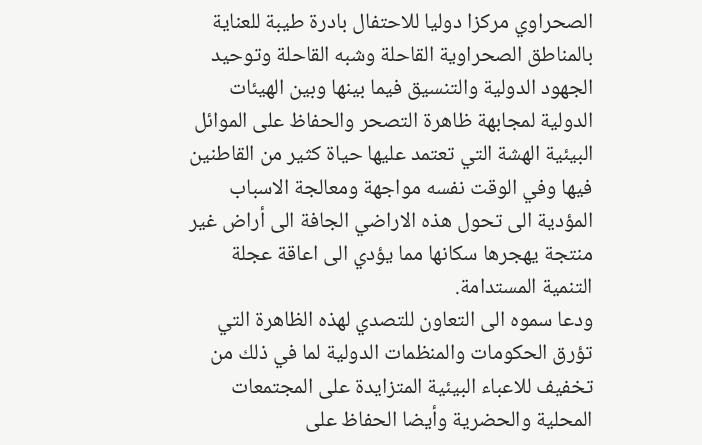الصحراوي مركزا دوليا للاحتفال بادرة طيبة للعناية بالمناطق الصحراوية القاحلة وشبه القاحلة وتوحيد الجهود الدولية والتنسيق فيما بينها وبين الهيئات الدولية لمجابهة ظاهرة التصحر والحفاظ على الموائل البيئية الهشة التي تعتمد عليها حياة كثير من القاطنين فيها وفي الوقت نفسه مواجهة ومعالجة الاسباب المؤدية الى تحول هذه الاراضي الجافة الى أراض غير منتجة يهجرها سكانها مما يؤدي الى اعاقة عجلة التنمية المستدامة.
ودعا سموه الى التعاون للتصدي لهذه الظاهرة التي تؤرق الحكومات والمنظمات الدولية لما في ذلك من تخفيف للاعباء البيئية المتزايدة على المجتمعات المحلية والحضرية وأيضا الحفاظ على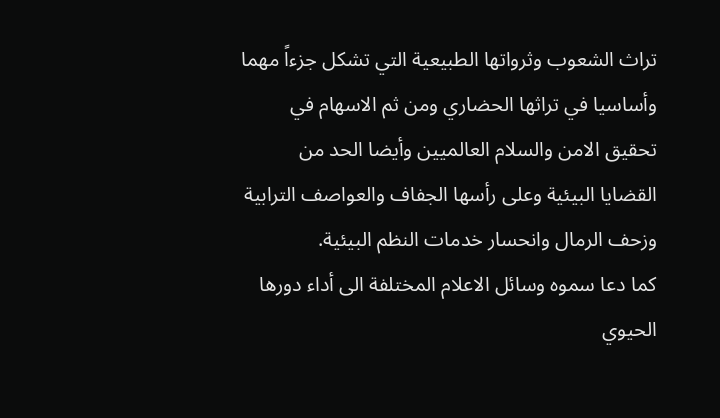تراث الشعوب وثرواتها الطبيعية التي تشكل جزءاً مهما وأساسيا في تراثها الحضاري ومن ثم الاسهام في تحقيق الامن والسلام العالميين وأيضا الحد من القضايا البيئية وعلى رأسها الجفاف والعواصف الترابية وزحف الرمال وانحسار خدمات النظم البيئية.
كما دعا سموه وسائل الاعلام المختلفة الى أداء دورها الحيوي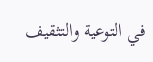في التوعية والتثقيف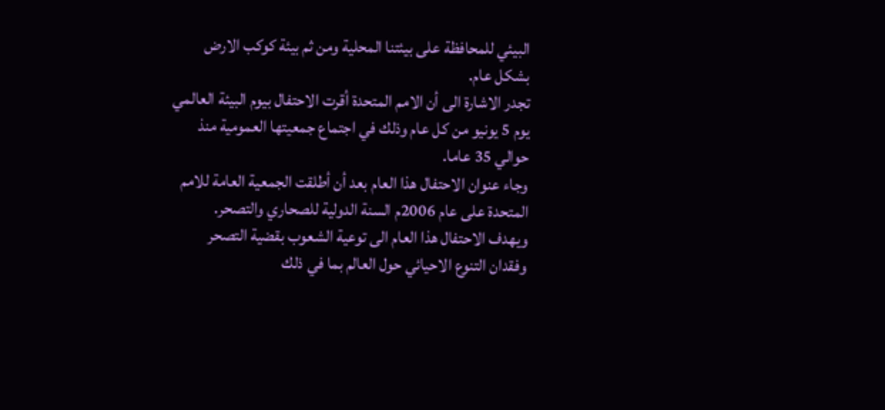البيئي للمحافظة على بيئتنا المحلية ومن ثم بيئة كوكب الارض بشكل عام.
تجدر الاشارة الى أن الامم المتحدة أقرت الاحتفال بيوم البيئة العالمي يوم 5 يونيو من كل عام وذلك في اجتماع جمعيتها العمومية منذ حوالي 35 عاما.
وجاء عنوان الاحتفال هذا العام بعد أن أطلقت الجمعية العامة للامم المتحدة على عام 2006م السنة الدولية للصحاري والتصحر.
ويهدف الاحتفال هذا العام الى توعية الشعوب بقضية التصحر وفقدان التنوع الاحيائي حول العالم بما في ذلك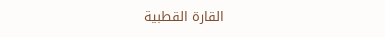القارة القطبية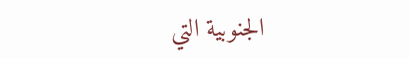الجنوبية التي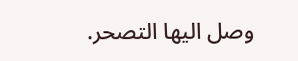وصل اليها التصحر.